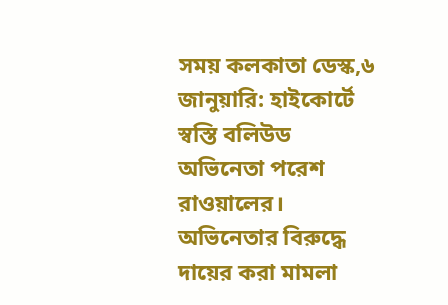সময় কলকাতা ডেস্ক,৬ জানুয়ারি: হাইকোর্টে স্বস্তি বলিউড অভিনেতা পরেশ রাওয়ালের। অভিনেতার বিরুদ্ধে দায়ের করা মামলা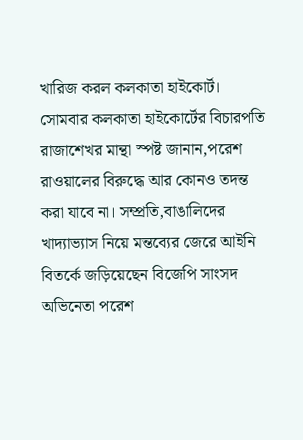খারিজ করল কলকাতা হাইকোর্ট। সোমবার কলকাতা হাইকোর্টের বিচারপতি রাজাশেখর মান্থা স্পষ্ট জানান,পরেশ রাওয়ালের বিরুদ্ধে আর কোনও তদন্ত করা যাবে না। সম্প্রতি,বাঙালিদের খাদ্যাভ্যাস নিয়ে মন্তব্যের জেরে আইনি বিতর্কে জড়িয়েছেন বিজেপি সাংসদ অভিনেতা পরেশ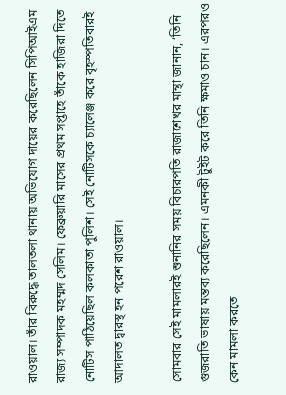রাওয়াল। তাঁর বিরুদ্ধে তালতলা থানায় অভিযোগ দায়ের করেছিলেন সিপিআইএম রাজ্য সম্পাদক মহম্মদ সেলিম। ফেব্রুয়ারি মাসের প্রথম সপ্তাহে তাঁকে হাজিরা দিতে নোটিস পাঠিয়েছিল কলকাতা পুলিশ। সেই নোটিসকে চ্যালেঞ্জ করে বৃহস্পতিবারই আদালত দ্বারস্থ হন পরেশ রাওয়াল।

সোমবার সেই মামলারই শুনানির সময় বিচারপতি রাজাশেখর মান্থা জানান, ‘তিনি গুজরাতি ভাষায় মন্তব্য করেছিলেন। এমনকী টুইট করে তিনি ক্ষমাও চান। এরপরও কেন মামলা করতে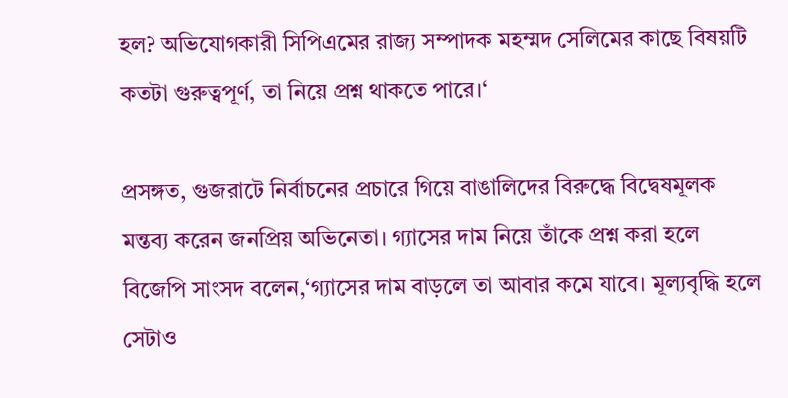হল? অভিযোগকারী সিপিএমের রাজ্য সম্পাদক মহম্মদ সেলিমের কাছে বিষয়টি কতটা গুরুত্বপূর্ণ, তা নিয়ে প্রশ্ন থাকতে পারে।‘

প্রসঙ্গত, গুজরাটে নির্বাচনের প্রচারে গিয়ে বাঙালিদের বিরুদ্ধে বিদ্বেষমূলক মন্তব্য করেন জনপ্রিয় অভিনেতা। গ্যাসের দাম নিয়ে তাঁকে প্রশ্ন করা হলে বিজেপি সাংসদ বলেন,‘গ্যাসের দাম বাড়লে তা আবার কমে যাবে। মূল্যবৃদ্ধি হলে সেটাও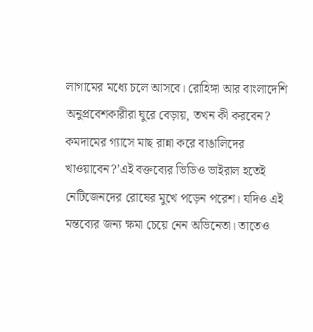লাগামের মধ্যে চলে আসবে। রোহিঙ্গা আর বাংলাদেশি অনুপ্রবেশকারীরা ঘুরে বেড়ায়, তখন কী করবেন? কমদামের গ্যাসে মাছ রান্না করে বাঙালিদের খাওয়াবেন?’এই বক্তব্যের ভিডিও ভাইরাল হতেই নেটিজেনদের রোষের মুখে পড়েন পরেশ। যদিও এই মন্তব্যের জন্য ক্ষমা চেয়ে নেন অভিনেতা। তাতেও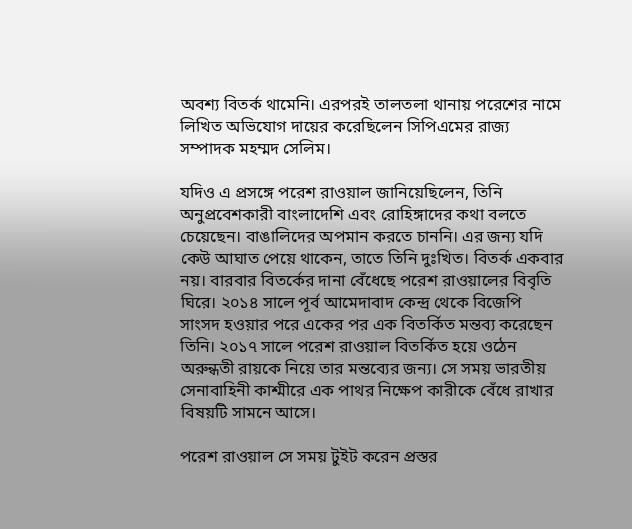অবশ্য বিতর্ক থামেনি। এরপরই তালতলা থানায় পরেশের নামে লিখিত অভিযোগ দায়ের করেছিলেন সিপিএমের রাজ্য সম্পাদক মহম্মদ সেলিম।

যদিও এ প্রসঙ্গে পরেশ রাওয়াল জানিয়েছিলেন, তিনি অনুপ্রবেশকারী বাংলাদেশি এবং রোহিঙ্গাদের কথা বলতে চেয়েছেন। বাঙালিদের অপমান করতে চাননি। এর জন্য যদি কেউ আঘাত পেয়ে থাকেন, তাতে তিনি দুঃখিত। বিতর্ক একবার নয়। বারবার বিতর্কের দানা বেঁধেছে পরেশ রাওয়ালের বিবৃতি ঘিরে। ২০১৪ সালে পূর্ব আমেদাবাদ কেন্দ্র থেকে বিজেপি সাংসদ হওয়ার পরে একের পর এক বিতর্কিত মন্তব্য করেছেন তিনি। ২০১৭ সালে পরেশ রাওয়াল বিতর্কিত হয়ে ওঠেন অরুন্ধতী রায়কে নিয়ে তার মন্তব্যের জন্য। সে সময় ভারতীয় সেনাবাহিনী কাশ্মীরে এক পাথর নিক্ষেপ কারীকে বেঁধে রাখার বিষয়টি সামনে আসে।

পরেশ রাওয়াল সে সময় টুইট করেন প্রস্তর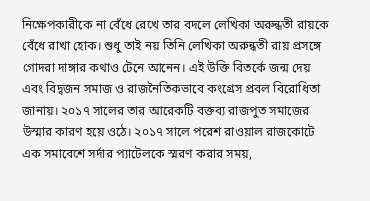নিক্ষেপকারীকে না বেঁধে রেখে তার বদলে লেখিকা অরুন্ধতী রায়কে বেঁধে রাখা হোক। শুধু তাই নয় তিনি লেখিকা অরুন্ধতী রায় প্রসঙ্গে গোদরা দাঙ্গার কথাও টেনে আনেন। এই উক্তি বিতর্কে জন্ম দেয় এবং বিদ্বজন সমাজ ও রাজনৈতিকভাবে কংগ্রেস প্রবল বিরোধিতা জানায়। ২০১৭ সালের তার আরেকটি বক্তব্য রাজপুত সমাজের উস্মার কারণ হয়ে ওঠে। ২০১৭ সালে পরেশ রাওয়াল রাজকোটে এক সমাবেশে সর্দার প্যাটেলকে স্মরণ করার সময়,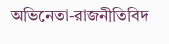অভিনেতা-রাজনীতিবিদ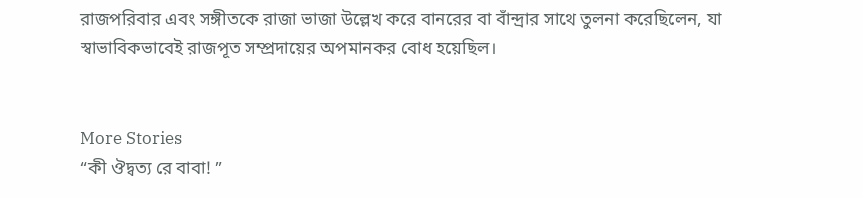রাজপরিবার এবং সঙ্গীতকে রাজা ভাজা উল্লেখ করে বানরের বা বাঁন্দ্রার সাথে তুলনা করেছিলেন, যা স্বাভাবিকভাবেই রাজপূত সম্প্রদায়ের অপমানকর বোধ হয়েছিল।


More Stories
“কী ঔদ্বত্য রে বাবা! ”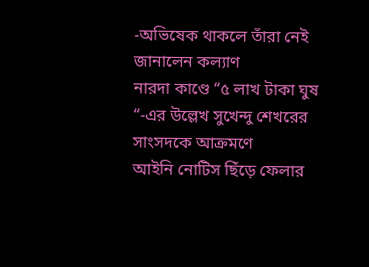-অভিষেক থাকলে তাঁরা নেই জানালেন কল্যাণ
নারদা কাণ্ডে “৫ লাখ টাকা ঘুষ “-এর উল্লেখ সুখেন্দু শেখরের সাংসদকে আক্রমণে
আইনি নোটিস ছিঁড়ে ফেলার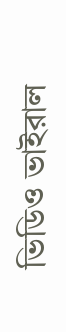ভিডিও ভাইরাল